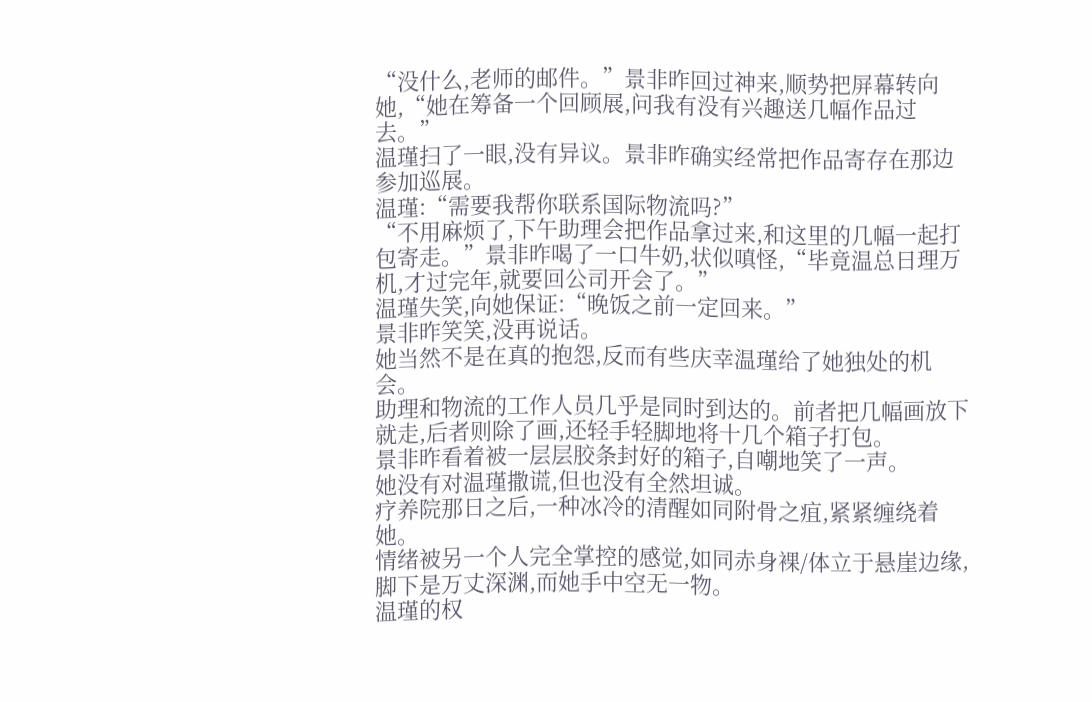“没什么,老师的邮件。”景非昨回过神来,顺势把屏幕转向她,“她在筹备一个回顾展,问我有没有兴趣送几幅作品过去。”
温瑾扫了一眼,没有异议。景非昨确实经常把作品寄存在那边参加巡展。
温瑾:“需要我帮你联系国际物流吗?”
“不用麻烦了,下午助理会把作品拿过来,和这里的几幅一起打包寄走。”景非昨喝了一口牛奶,状似嗔怪,“毕竟温总日理万机,才过完年,就要回公司开会了。”
温瑾失笑,向她保证:“晚饭之前一定回来。”
景非昨笑笑,没再说话。
她当然不是在真的抱怨,反而有些庆幸温瑾给了她独处的机会。
助理和物流的工作人员几乎是同时到达的。前者把几幅画放下就走,后者则除了画,还轻手轻脚地将十几个箱子打包。
景非昨看着被一层层胶条封好的箱子,自嘲地笑了一声。
她没有对温瑾撒谎,但也没有全然坦诚。
疗养院那日之后,一种冰冷的清醒如同附骨之疽,紧紧缠绕着她。
情绪被另一个人完全掌控的感觉,如同赤身裸/体立于悬崖边缘,脚下是万丈深渊,而她手中空无一物。
温瑾的权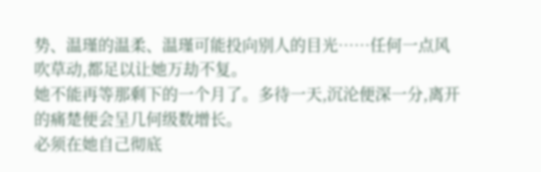势、温瑾的温柔、温瑾可能投向别人的目光……任何一点风吹草动,都足以让她万劫不复。
她不能再等那剩下的一个月了。多待一天,沉沦便深一分,离开的痛楚便会呈几何级数增长。
必须在她自己彻底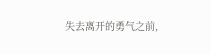失去离开的勇气之前,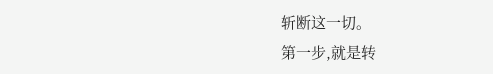斩断这一切。
第一步,就是转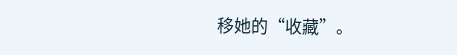移她的“收藏”。